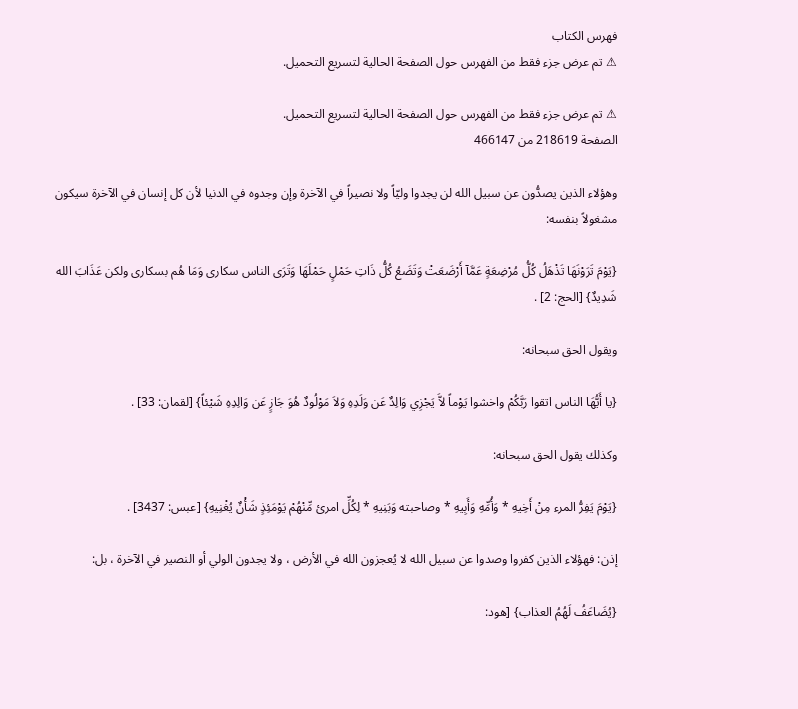فهرس الكتاب
⚠ تم عرض جزء فقط من الفهرس حول الصفحة الحالية لتسريع التحميل.

⚠ تم عرض جزء فقط من الفهرس حول الصفحة الحالية لتسريع التحميل.
الصفحة 218619 من 466147

وهؤلاء الذين يصدُّون عن سبيل الله لن يجدوا وليّاً ولا نصيراً في الآخرة وإن وجدوه في الدنيا لأن كل إنسان في الآخرة سيكون مشغولاً بنفسه:

{يَوْمَ تَرَوْنَهَا تَذْهَلُ كُلُّ مُرْضِعَةٍ عَمَّآ أَرْضَعَتْ وَتَضَعُ كُلُّ ذَاتِ حَمْلٍ حَمْلَهَا وَتَرَى الناس سكارى وَمَا هُم بسكارى ولكن عَذَابَ الله شَدِيدٌ} [الحج: 2] .

ويقول الحق سبحانه:

{يا أَيُّهَا الناس اتقوا رَبَّكُمْ واخشوا يَوْماً لاَّ يَجْزِي وَالِدٌ عَن وَلَدِهِ وَلاَ مَوْلُودٌ هُوَ جَازٍ عَن وَالِدِهِ شَيْئاً} [لقمان: 33] .

وكذلك يقول الحق سبحانه:

{يَوْمَ يَفِرُّ المرء مِنْ أَخِيهِ * وَأُمِّهِ وَأَبِيهِ * وصاحبته وَبَنِيهِ * لِكُلِّ امرئ مِّنْهُمْ يَوْمَئِذٍ شَأْنٌ يُغْنِيهِ} [عبس: 3437] .

إذن: فهؤلاء الذين كفروا وصدوا عن سبيل الله لا يُعجزون الله في الأرض ، ولا يجدون الولي أو النصير في الآخرة ، بل:

{يُضَاعَفُ لَهُمُ العذاب} [هود: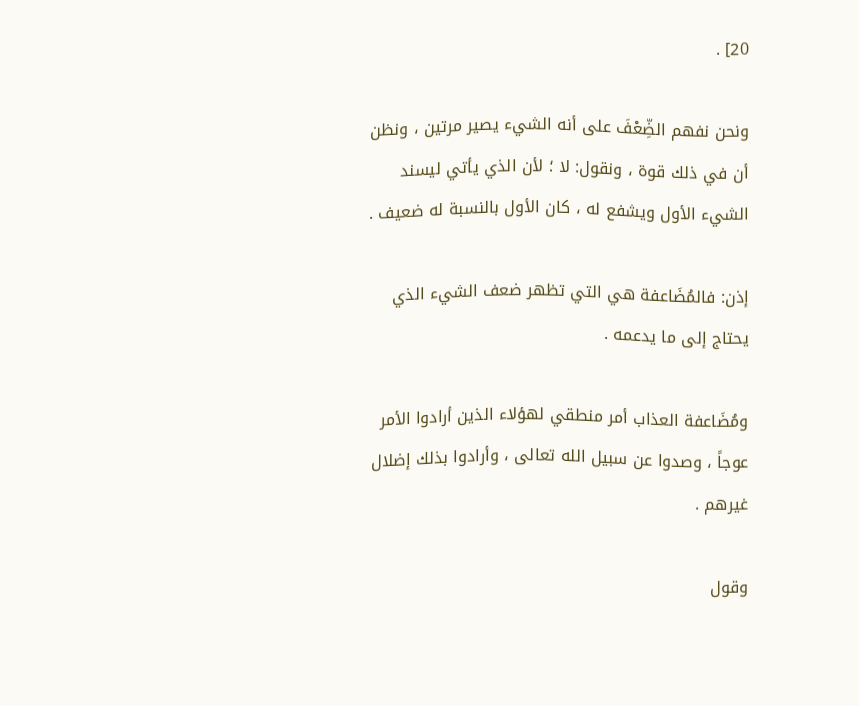20] .

ونحن نفهم الضِّعْفَ على أنه الشيء يصير مرتين ، ونظن أن في ذلك قوة ، ونقول: لا ؛ لأن الذي يأتي ليسند الشيء الأول ويشفع له ، كان الأول بالنسبة له ضعيف .

إذن: فالمُضَاعفة هي التي تظهر ضعف الشيء الذي يحتاج إلى ما يدعمه .

ومُضَاعفة العذاب أمر منطقي لهؤلاء الذين أرادوا الأمر عوجاً ، وصدوا عن سبيل الله تعالى ، وأرادوا بذلك إضلال غيرهم .

وقول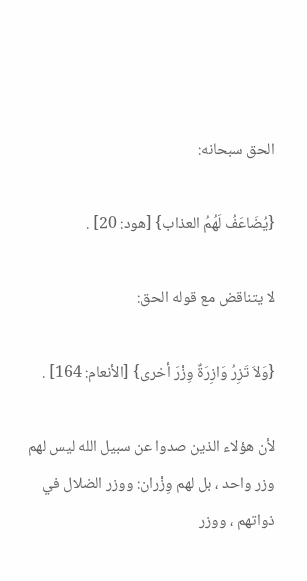الحق سبحانه:

{يُضَاعَفُ لَهُمُ العذاب} [هود: 20] .

لا يتناقض مع قوله الحق:

{وَلاَ تَزِرُ وَازِرَةٌ وِزْرَ أخرى} [الأنعام: 164] .

لأن هؤلاء الذين صدوا عن سبيل الله ليس لهم وزر واحد ، بل لهم وِزْران: ووزر الضلال في ذواتهم ، ووزر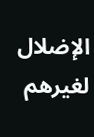الإضلال لغيرهم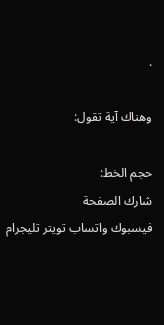.

وهناك آية تقول:

حجم الخط:
شارك الصفحة
فيسبوك واتساب تويتر تليجرام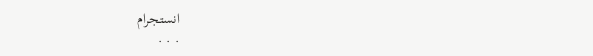انستجرام
. . .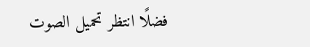فضلًا انتظر تحميل الصوت